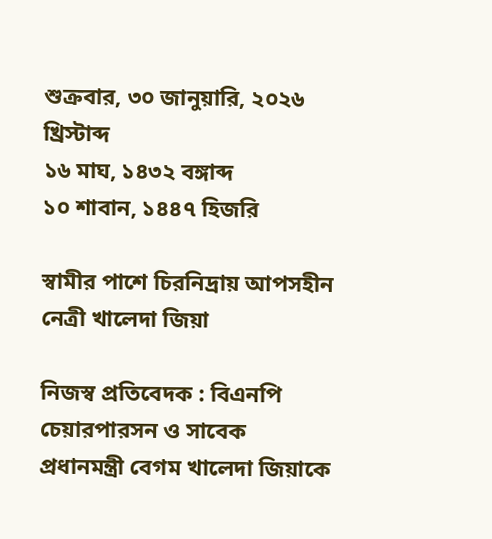শুক্রবার, ৩০ জানুয়ারি, ২০২৬ খ্রিস্টাব্দ
১৬ মাঘ, ১৪৩২ বঙ্গাব্দ
১০ শাবান, ১৪৪৭ হিজরি

স্বামীর পাশে চিরনিদ্রায় আপসহীন নেত্রী খালেদা জিয়া

নিজস্ব প্রতিবেদক : বিএনপি চেয়ারপারসন ও সাবেক প্রধানমন্ত্রী বেগম খালেদা জিয়াকে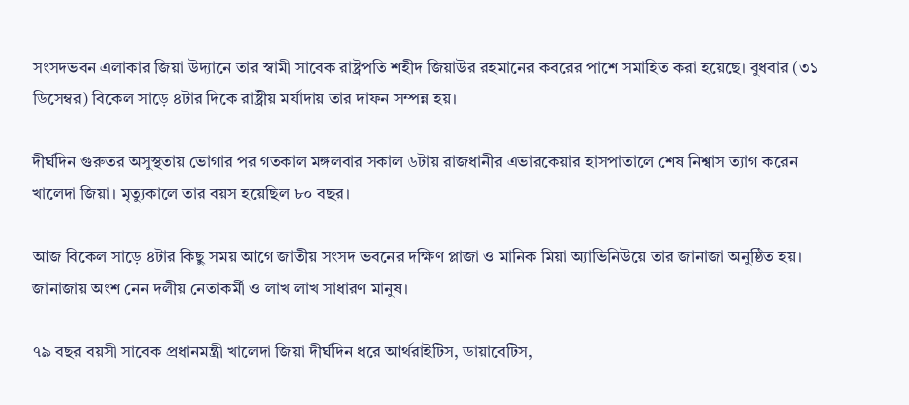সংসদভবন এলাকার জিয়া উদ্যানে তার স্বামী সাবেক রাষ্ট্রপতি শহীদ জিয়াউর রহমানের কবরের পাশে সমাহিত করা হয়েছে। বুধবার (৩১ ডিসেম্বর) বিকেল সাড়ে ৪টার দিকে রাষ্ট্রীয় মর্যাদায় তার দাফন সম্পন্ন হয়।

দীর্ঘদিন গুরুতর অসুস্থতায় ভোগার পর গতকাল মঙ্গলবার সকাল ৬টায় রাজধানীর এভারকেয়ার হাসপাতালে শেষ নিশ্বাস ত্যাগ করেন খালেদা জিয়া। মৃত্যুকালে তার বয়স হয়েছিল ৮০ বছর।

আজ বিকেল সাড়ে ৪টার কিছু সময় আগে জাতীয় সংসদ ভবনের দক্ষিণ প্লাজা ও মানিক মিয়া অ্যাভিনিউয়ে তার জানাজা অনুষ্ঠিত হয়। জানাজায় অংশ নেন দলীয় নেতাকর্মী ও লাখ লাখ সাধারণ মানুষ।

৭৯ বছর বয়সী সাবেক প্রধানমন্ত্রী খালেদা জিয়া দীর্ঘদিন ধরে আর্থরাইটিস, ডায়াবেটিস,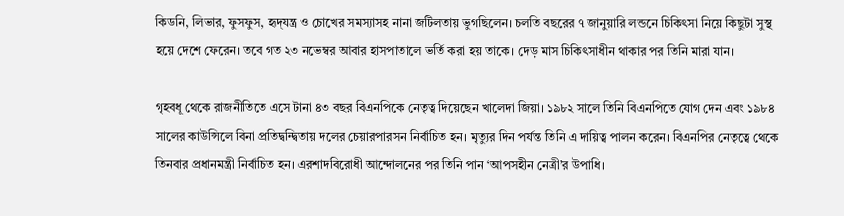কিডনি, লিভার, ফুসফুস, হৃদ্‌যন্ত্র ও চোখের সমস্যাসহ নানা জটিলতায় ভুগছিলেন। চলতি বছরের ৭ জানুয়ারি লন্ডনে চিকিৎসা নিয়ে কিছুটা সুস্থ হয়ে দেশে ফেরেন। তবে গত ২৩ নভেম্বর আবার হাসপাতালে ভর্তি করা হয় তাকে। দেড় মাস চিকিৎসাধীন থাকার পর তিনি মারা যান।

গৃহবধূ থেকে রাজনীতিতে এসে টানা ৪৩ বছর বিএনপিকে নেতৃত্ব দিয়েছেন খালেদা জিয়া। ১৯৮২ সালে তিনি বিএনপিতে যোগ দেন এবং ১৯৮৪ সালের কাউন্সিলে বিনা প্রতিদ্বন্দ্বিতায় দলের চেয়ারপারসন নির্বাচিত হন। মৃত্যুর দিন পর্যন্ত তিনি এ দায়িত্ব পালন করেন। বিএনপির নেতৃত্বে থেকে তিনবার প্রধানমন্ত্রী নির্বাচিত হন। এরশাদবিরোধী আন্দোলনের পর তিনি পান ‘আপসহীন নেত্রী’র উপাধি।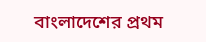বাংলাদেশের প্রথম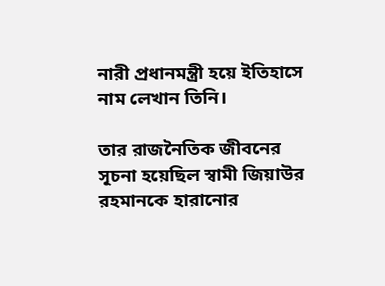নারী প্রধানমন্ত্রী হয়ে ইতিহাসে নাম লেখান তিনি।

তার রাজনৈতিক জীবনের সূচনা হয়েছিল স্বামী জিয়াউর রহমানকে হারানোর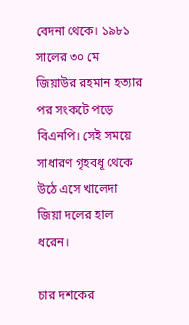বেদনা থেকে। ১৯৮১ সালের ৩০ মে জিয়াউর রহমান হত্যার পর সংকটে পড়ে বিএনপি। সেই সময়ে সাধারণ গৃহবধূ থেকে উঠে এসে খালেদা জিয়া দলের হাল ধরেন।

চার দশকের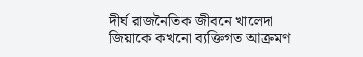দীর্ঘ রাজনৈতিক জীবনে খালেদা জিয়াকে কখনো ব্যক্তিগত আক্রমণ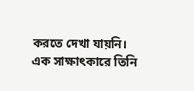করতে দেখা যায়নি। এক সাক্ষাৎকারে তিনি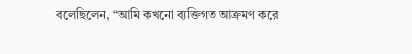বলেছিলেন, “আমি কখনো ব্যক্তিগত আক্রমণ করে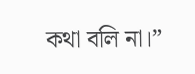কথা বলি না।”